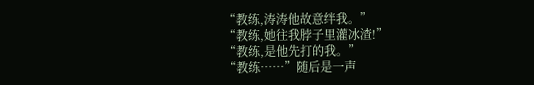“教练,涛涛他故意绊我。”
“教练,她往我脖子里灌冰渣!”
“教练,是他先打的我。”
“教练……”随后是一声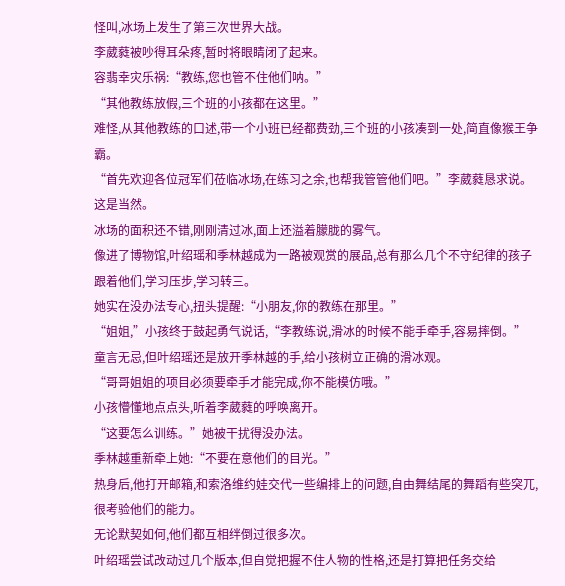怪叫,冰场上发生了第三次世界大战。
李葳蕤被吵得耳朵疼,暂时将眼睛闭了起来。
容翡幸灾乐祸:“教练,您也管不住他们呐。”
“其他教练放假,三个班的小孩都在这里。”
难怪,从其他教练的口述,带一个小班已经都费劲,三个班的小孩凑到一处,简直像猴王争霸。
“首先欢迎各位冠军们莅临冰场,在练习之余,也帮我管管他们吧。”李葳蕤恳求说。
这是当然。
冰场的面积还不错,刚刚清过冰,面上还溢着朦胧的雾气。
像进了博物馆,叶绍瑶和季林越成为一路被观赏的展品,总有那么几个不守纪律的孩子跟着他们,学习压步,学习转三。
她实在没办法专心,扭头提醒:“小朋友,你的教练在那里。”
“姐姐,”小孩终于鼓起勇气说话,“李教练说,滑冰的时候不能手牵手,容易摔倒。”
童言无忌,但叶绍瑶还是放开季林越的手,给小孩树立正确的滑冰观。
“哥哥姐姐的项目必须要牵手才能完成,你不能模仿哦。”
小孩懵懂地点点头,听着李葳蕤的呼唤离开。
“这要怎么训练。”她被干扰得没办法。
季林越重新牵上她:“不要在意他们的目光。”
热身后,他打开邮箱,和索洛维约娃交代一些编排上的问题,自由舞结尾的舞蹈有些突兀,很考验他们的能力。
无论默契如何,他们都互相绊倒过很多次。
叶绍瑶尝试改动过几个版本,但自觉把握不住人物的性格,还是打算把任务交给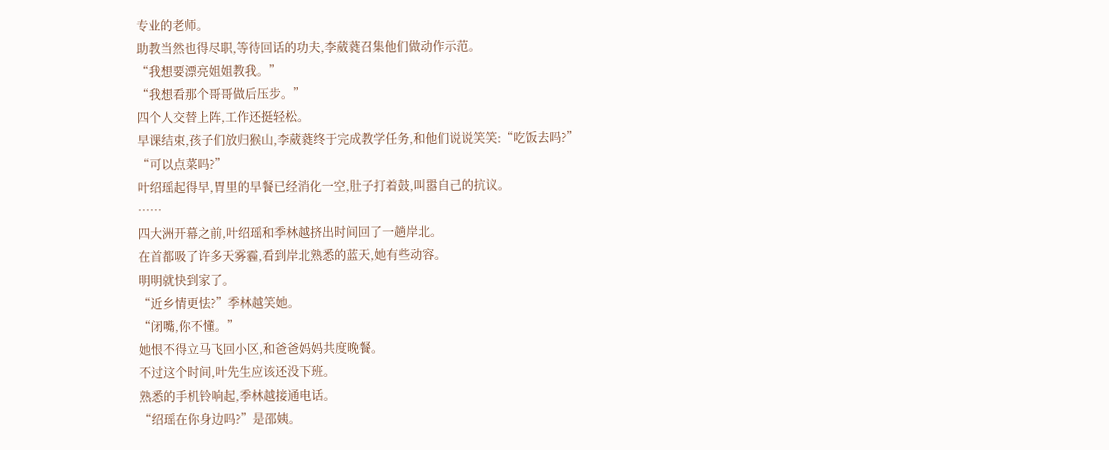专业的老师。
助教当然也得尽职,等待回话的功夫,李葳蕤召集他们做动作示范。
“我想要漂亮姐姐教我。”
“我想看那个哥哥做后压步。”
四个人交替上阵,工作还挺轻松。
早课结束,孩子们放归猴山,李葳蕤终于完成教学任务,和他们说说笑笑:“吃饭去吗?”
“可以点菜吗?”
叶绍瑶起得早,胃里的早餐已经消化一空,肚子打着鼓,叫嚣自己的抗议。
……
四大洲开幕之前,叶绍瑶和季林越挤出时间回了一趟岸北。
在首都吸了许多天雾霾,看到岸北熟悉的蓝天,她有些动容。
明明就快到家了。
“近乡情更怯?”季林越笑她。
“闭嘴,你不懂。”
她恨不得立马飞回小区,和爸爸妈妈共度晚餐。
不过这个时间,叶先生应该还没下班。
熟悉的手机铃响起,季林越接通电话。
“绍瑶在你身边吗?”是邵姨。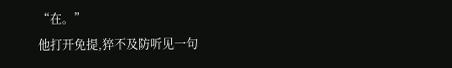“在。”
他打开免提,猝不及防听见一句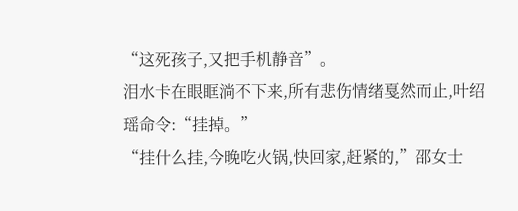“这死孩子,又把手机静音”。
泪水卡在眼眶淌不下来,所有悲伤情绪戛然而止,叶绍瑶命令:“挂掉。”
“挂什么挂,今晚吃火锅,快回家,赶紧的,”邵女士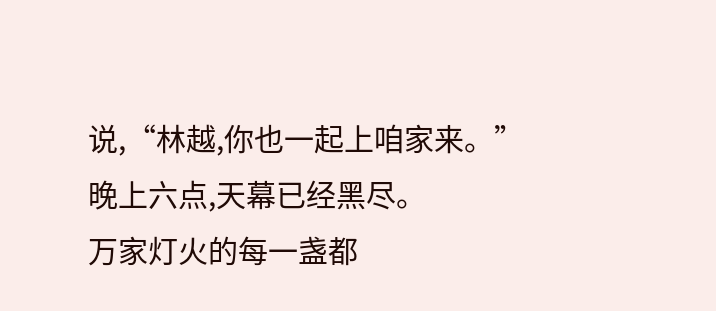说,“林越,你也一起上咱家来。”
晚上六点,天幕已经黑尽。
万家灯火的每一盏都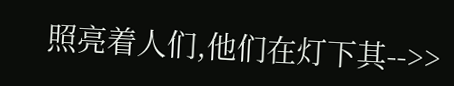照亮着人们,他们在灯下其-->>